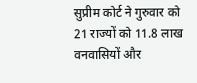सुप्रीम कोर्ट ने गुरुवार को 21 राज्यों को 11.8 लाख वनवासियों और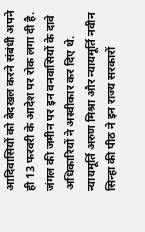आदिवासियों को बेदखल करने संबंधी अपने ही 13 फरवरी के आदेश पर रोक लगा दी है. जंगल की जमीन पर इन वनवासियों के दावे अधिकारियों ने अस्वीकार कर दिए थे.
न्यायमूर्ति अरुण मिश्रा और न्यायमूर्ति नवीन सिन्हा की पीठ ने इन राज्य सरकारों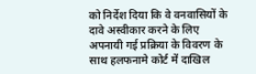को निर्देश दिया कि वे वनवासियों के दावे अस्वीकार करने के लिए अपनायी गई प्रक्रिया के विवरण के साथ हलफनामे कोर्ट में दाखिल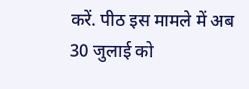करें. पीठ इस मामले में अब 30 जुलाई को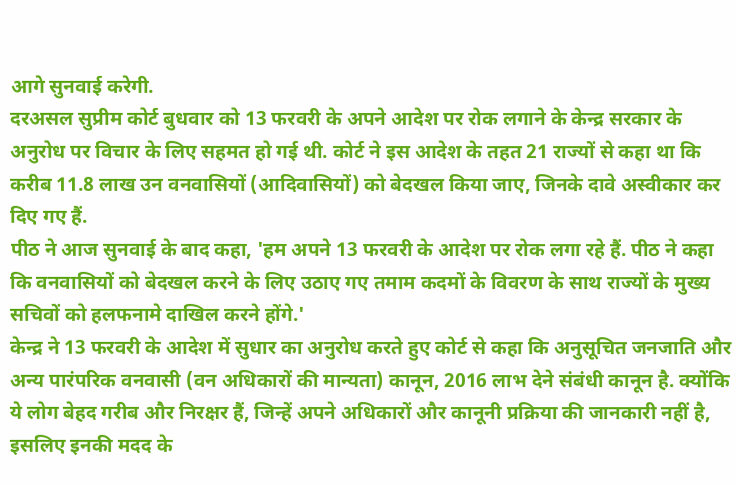आगे सुनवाई करेगी.
दरअसल सुप्रीम कोर्ट बुधवार को 13 फरवरी के अपने आदेश पर रोक लगाने के केन्द्र सरकार के अनुरोध पर विचार के लिए सहमत हो गई थी. कोर्ट ने इस आदेश के तहत 21 राज्यों से कहा था कि करीब 11.8 लाख उन वनवासियों (आदिवासियों) को बेदखल किया जाए, जिनके दावे अस्वीकार कर दिए गए हैं.
पीठ ने आज सुनवाई के बाद कहा, 'हम अपने 13 फरवरी के आदेश पर रोक लगा रहे हैं. पीठ ने कहा कि वनवासियों को बेदखल करने के लिए उठाए गए तमाम कदमों के विवरण के साथ राज्यों के मुख्य सचिवों को हलफनामे दाखिल करने होंगे.'
केन्द्र ने 13 फरवरी के आदेश में सुधार का अनुरोध करते हुए कोर्ट से कहा कि अनुसूचित जनजाति और अन्य पारंपरिक वनवासी (वन अधिकारों की मान्यता) कानून, 2016 लाभ देने संबंधी कानून है. क्योंकि ये लोग बेहद गरीब और निरक्षर हैं, जिन्हें अपने अधिकारों और कानूनी प्रक्रिया की जानकारी नहीं है, इसलिए इनकी मदद के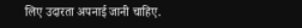लिए उदारता अपनाई जानी चाहिए.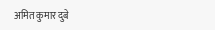अमित कुमार दुबे